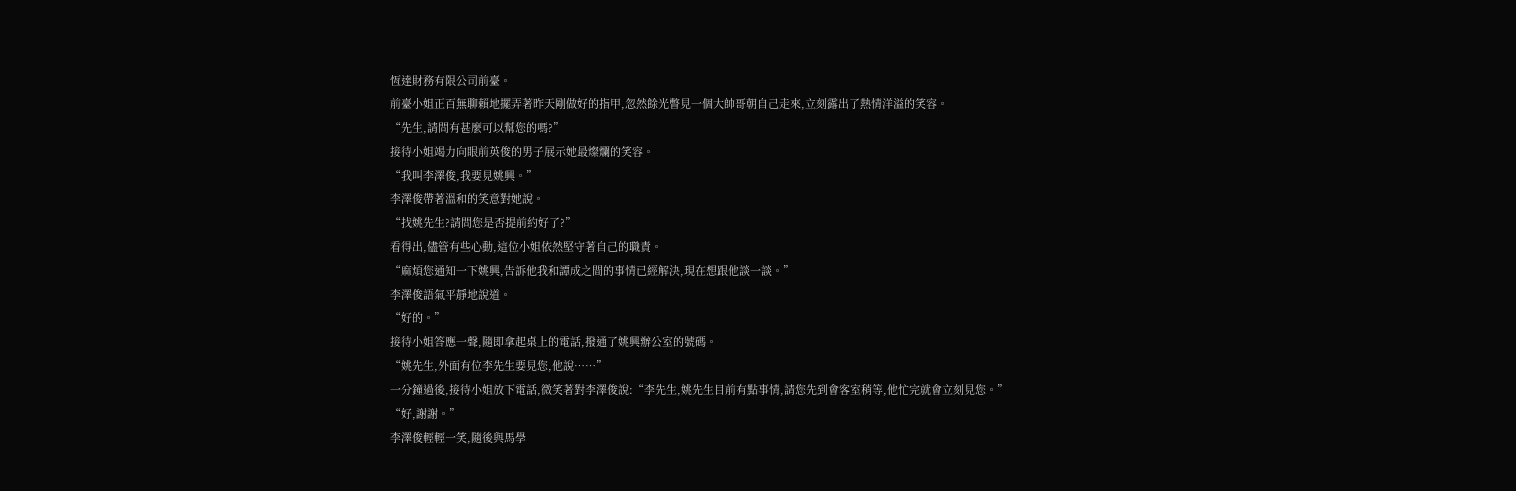恆達財務有限公司前臺。
前臺小姐正百無聊賴地擺弄著昨天剛做好的指甲,忽然餘光瞥見一個大帥哥朝自己走來,立刻露出了熱情洋溢的笑容。
“先生,請問有甚麼可以幫您的嗎?”
接待小姐竭力向眼前英俊的男子展示她最燦爛的笑容。
“我叫李澤俊,我要見姚興。”
李澤俊帶著溫和的笑意對她說。
“找姚先生?請問您是否提前約好了?”
看得出,儘管有些心動,這位小姐依然堅守著自己的職責。
“麻煩您通知一下姚興,告訴他我和譚成之間的事情已經解決,現在想跟他談一談。”
李澤俊語氣平靜地說道。
“好的。”
接待小姐答應一聲,隨即拿起桌上的電話,撥通了姚興辦公室的號碼。
“姚先生,外面有位李先生要見您,他說……”
一分鐘過後,接待小姐放下電話,微笑著對李澤俊說:“李先生,姚先生目前有點事情,請您先到會客室稍等,他忙完就會立刻見您。”
“好,謝謝。”
李澤俊輕輕一笑,隨後與馬學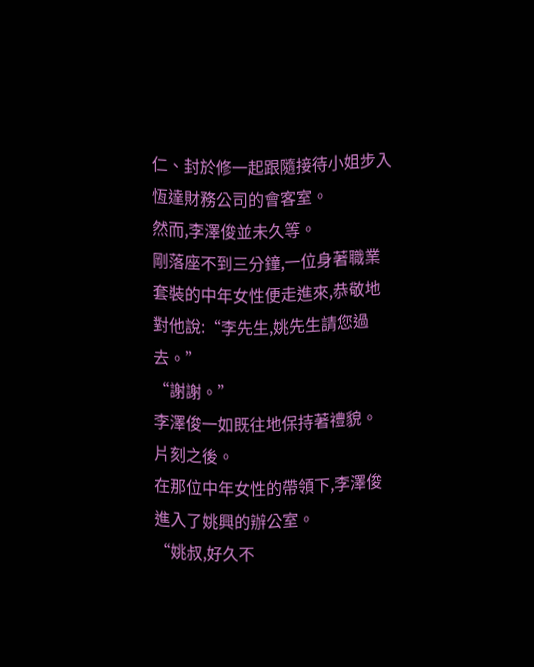仁、封於修一起跟隨接待小姐步入恆達財務公司的會客室。
然而,李澤俊並未久等。
剛落座不到三分鐘,一位身著職業套裝的中年女性便走進來,恭敬地對他說:“李先生,姚先生請您過去。”
“謝謝。”
李澤俊一如既往地保持著禮貌。
片刻之後。
在那位中年女性的帶領下,李澤俊進入了姚興的辦公室。
“姚叔,好久不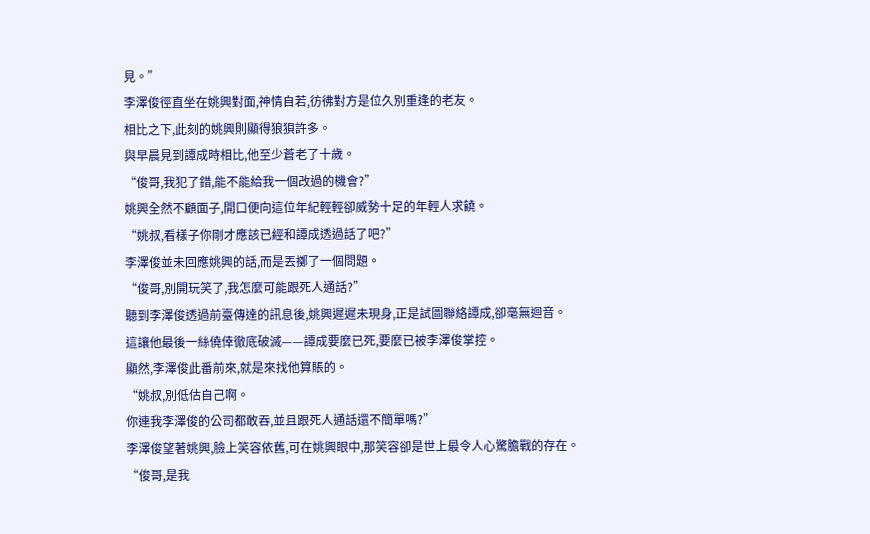見。”
李澤俊徑直坐在姚興對面,神情自若,彷彿對方是位久別重逢的老友。
相比之下,此刻的姚興則顯得狼狽許多。
與早晨見到譚成時相比,他至少蒼老了十歲。
“俊哥,我犯了錯,能不能給我一個改過的機會?”
姚興全然不顧面子,開口便向這位年紀輕輕卻威勢十足的年輕人求饒。
“姚叔,看樣子你剛才應該已經和譚成透過話了吧?”
李澤俊並未回應姚興的話,而是丟擲了一個問題。
“俊哥,別開玩笑了,我怎麼可能跟死人通話?”
聽到李澤俊透過前臺傳達的訊息後,姚興遲遲未現身,正是試圖聯絡譚成,卻毫無迴音。
這讓他最後一絲僥倖徹底破滅——譚成要麼已死,要麼已被李澤俊掌控。
顯然,李澤俊此番前來,就是來找他算賬的。
“姚叔,別低估自己啊。
你連我李澤俊的公司都敢吞,並且跟死人通話還不簡單嗎?”
李澤俊望著姚興,臉上笑容依舊,可在姚興眼中,那笑容卻是世上最令人心驚膽戰的存在。
“俊哥,是我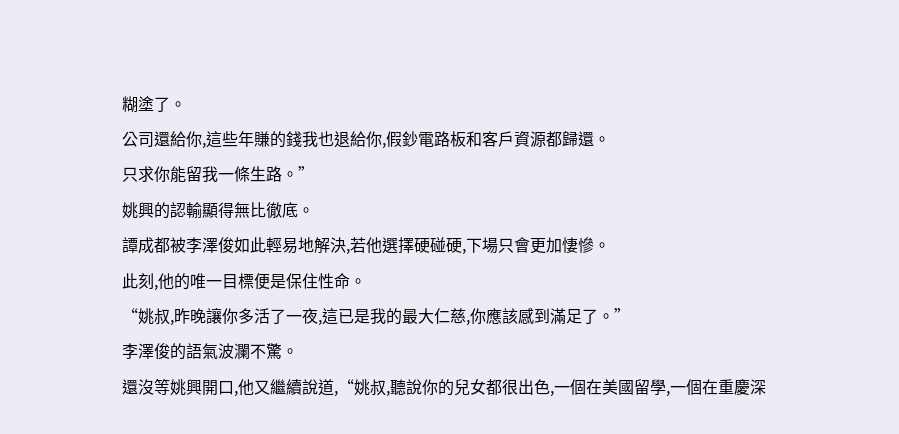糊塗了。
公司還給你,這些年賺的錢我也退給你,假鈔電路板和客戶資源都歸還。
只求你能留我一條生路。”
姚興的認輸顯得無比徹底。
譚成都被李澤俊如此輕易地解決,若他選擇硬碰硬,下場只會更加悽慘。
此刻,他的唯一目標便是保住性命。
“姚叔,昨晚讓你多活了一夜,這已是我的最大仁慈,你應該感到滿足了。”
李澤俊的語氣波瀾不驚。
還沒等姚興開口,他又繼續說道,“姚叔,聽說你的兒女都很出色,一個在美國留學,一個在重慶深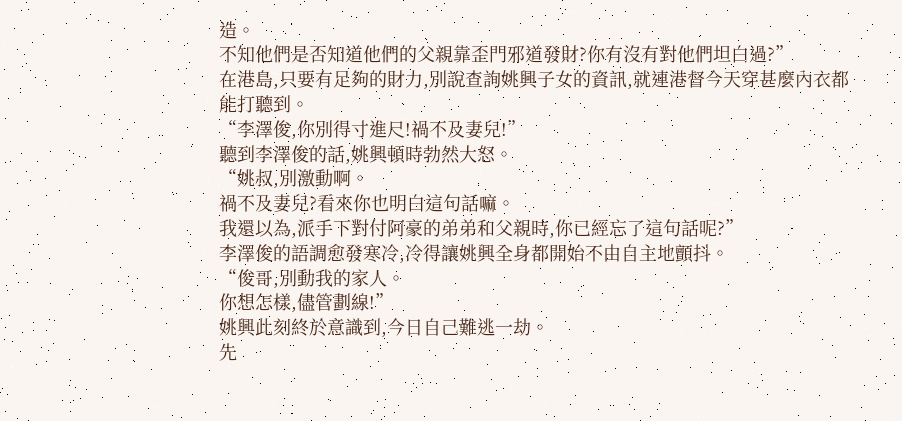造。
不知他們是否知道他們的父親靠歪門邪道發財?你有沒有對他們坦白過?”
在港島,只要有足夠的財力,別說查詢姚興子女的資訊,就連港督今天穿甚麼內衣都能打聽到。
“李澤俊,你別得寸進尺!禍不及妻兒!”
聽到李澤俊的話,姚興頓時勃然大怒。
“姚叔,別激動啊。
禍不及妻兒?看來你也明白這句話嘛。
我還以為,派手下對付阿豪的弟弟和父親時,你已經忘了這句話呢?”
李澤俊的語調愈發寒冷,冷得讓姚興全身都開始不由自主地顫抖。
“俊哥,別動我的家人。
你想怎樣,儘管劃線!”
姚興此刻終於意識到,今日自己難逃一劫。
先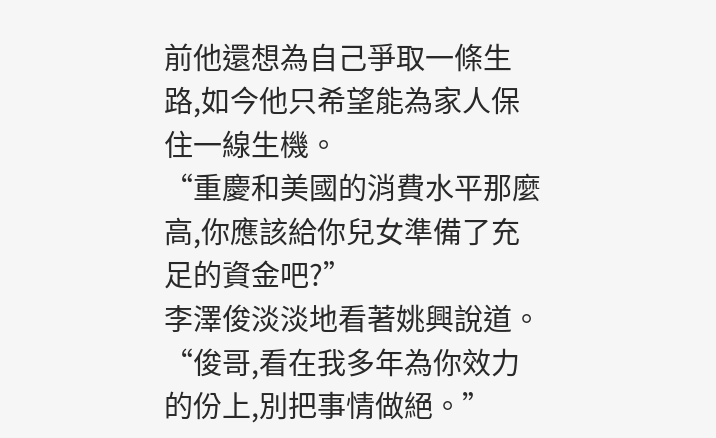前他還想為自己爭取一條生路,如今他只希望能為家人保住一線生機。
“重慶和美國的消費水平那麼高,你應該給你兒女準備了充足的資金吧?”
李澤俊淡淡地看著姚興說道。
“俊哥,看在我多年為你效力的份上,別把事情做絕。”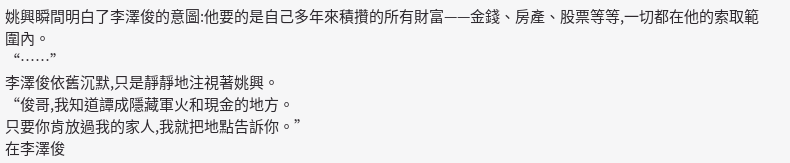姚興瞬間明白了李澤俊的意圖:他要的是自己多年來積攢的所有財富——金錢、房產、股票等等,一切都在他的索取範圍內。
“……”
李澤俊依舊沉默,只是靜靜地注視著姚興。
“俊哥,我知道譚成隱藏軍火和現金的地方。
只要你肯放過我的家人,我就把地點告訴你。”
在李澤俊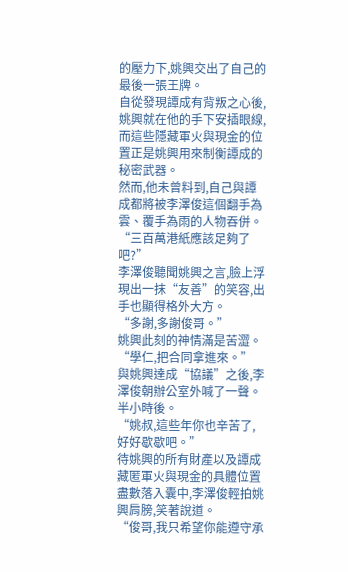的壓力下,姚興交出了自己的最後一張王牌。
自從發現譚成有背叛之心後,姚興就在他的手下安插眼線,而這些隱藏軍火與現金的位置正是姚興用來制衡譚成的秘密武器。
然而,他未曾料到,自己與譚成都將被李澤俊這個翻手為雲、覆手為雨的人物吞併。
“三百萬港紙應該足夠了吧?”
李澤俊聽聞姚興之言,臉上浮現出一抹“友善”的笑容,出手也顯得格外大方。
“多謝,多謝俊哥。”
姚興此刻的神情滿是苦澀。
“學仁,把合同拿進來。”
與姚興達成“協議”之後,李澤俊朝辦公室外喊了一聲。
半小時後。
“姚叔,這些年你也辛苦了,好好歇歇吧。”
待姚興的所有財產以及譚成藏匿軍火與現金的具體位置盡數落入囊中,李澤俊輕拍姚興肩膀,笑著說道。
“俊哥,我只希望你能遵守承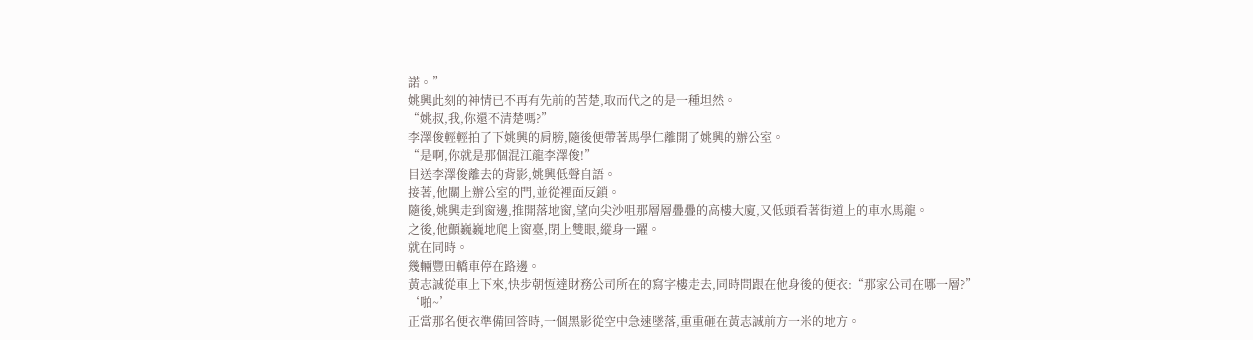諾。”
姚興此刻的神情已不再有先前的苦楚,取而代之的是一種坦然。
“姚叔,我,你還不清楚嗎?”
李澤俊輕輕拍了下姚興的肩膀,隨後便帶著馬學仁離開了姚興的辦公室。
“是啊,你就是那個混江龍李澤俊!”
目送李澤俊離去的背影,姚興低聲自語。
接著,他關上辦公室的門,並從裡面反鎖。
隨後,姚興走到窗邊,推開落地窗,望向尖沙咀那層層疊疊的高樓大廈,又低頭看著街道上的車水馬龍。
之後,他顫巍巍地爬上窗臺,閉上雙眼,縱身一躍。
就在同時。
幾輛豐田轎車停在路邊。
黃志誠從車上下來,快步朝恆達財務公司所在的寫字樓走去,同時問跟在他身後的便衣:“那家公司在哪一層?”
‘啪~’
正當那名便衣準備回答時,一個黑影從空中急速墜落,重重砸在黃志誠前方一米的地方。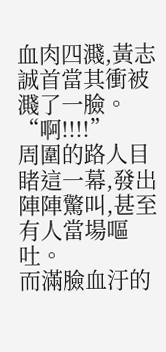血肉四濺,黃志誠首當其衝被濺了一臉。
“啊!!!!”
周圍的路人目睹這一幕,發出陣陣驚叫,甚至有人當場嘔吐。
而滿臉血汙的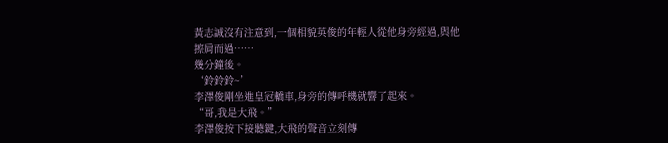黃志誠沒有注意到,一個相貌英俊的年輕人從他身旁經過,與他擦肩而過……
幾分鐘後。
‘鈴鈴鈴~’
李澤俊剛坐進皇冠轎車,身旁的傳呼機就響了起來。
“哥,我是大飛。”
李澤俊按下接聽鍵,大飛的聲音立刻傳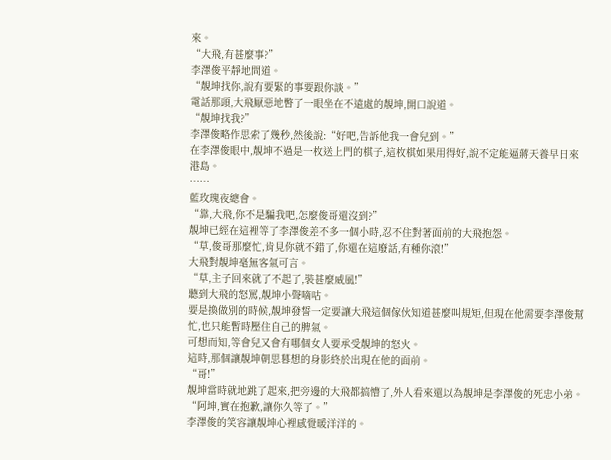來。
“大飛,有甚麼事?”
李澤俊平靜地問道。
“靚坤找你,說有要緊的事要跟你談。”
電話那頭,大飛厭惡地瞥了一眼坐在不遠處的靚坤,開口說道。
“靚坤找我?”
李澤俊略作思索了幾秒,然後說:“好吧,告訴他我一會兒到。”
在李澤俊眼中,靚坤不過是一枚送上門的棋子,這枚棋如果用得好,說不定能逼蔣天養早日來港島。
……
藍玫瑰夜總會。
“靠,大飛,你不是騙我吧,怎麼俊哥還沒到?”
靚坤已經在這裡等了李澤俊差不多一個小時,忍不住對著面前的大飛抱怨。
“草,俊哥那麼忙,肯見你就不錯了,你還在這廢話,有種你滾!”
大飛對靚坤毫無客氣可言。
“草,主子回來就了不起了,裝甚麼威風!”
聽到大飛的怒罵,靚坤小聲嘀咕。
要是換做別的時候,靚坤發誓一定要讓大飛這個傢伙知道甚麼叫規矩,但現在他需要李澤俊幫忙,也只能暫時壓住自己的脾氣。
可想而知,等會兒又會有哪個女人要承受靚坤的怒火。
這時,那個讓靚坤朝思暮想的身影終於出現在他的面前。
“哥!”
靚坤當時就地跳了起來,把旁邊的大飛都搞懵了,外人看來還以為靚坤是李澤俊的死忠小弟。
“阿坤,實在抱歉,讓你久等了。”
李澤俊的笑容讓靚坤心裡感覺暖洋洋的。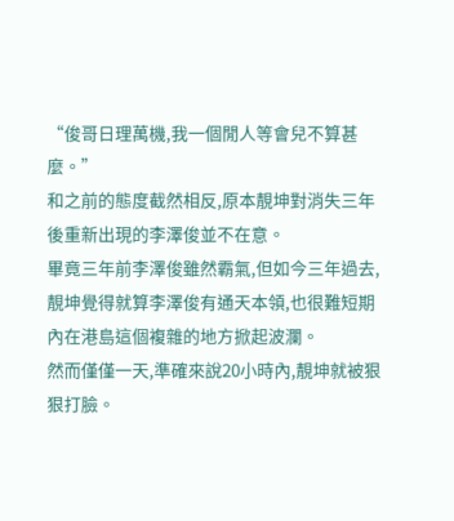“俊哥日理萬機,我一個閒人等會兒不算甚麼。”
和之前的態度截然相反,原本靚坤對消失三年後重新出現的李澤俊並不在意。
畢竟三年前李澤俊雖然霸氣,但如今三年過去,靚坤覺得就算李澤俊有通天本領,也很難短期內在港島這個複雜的地方掀起波瀾。
然而僅僅一天,準確來說20小時內,靚坤就被狠狠打臉。